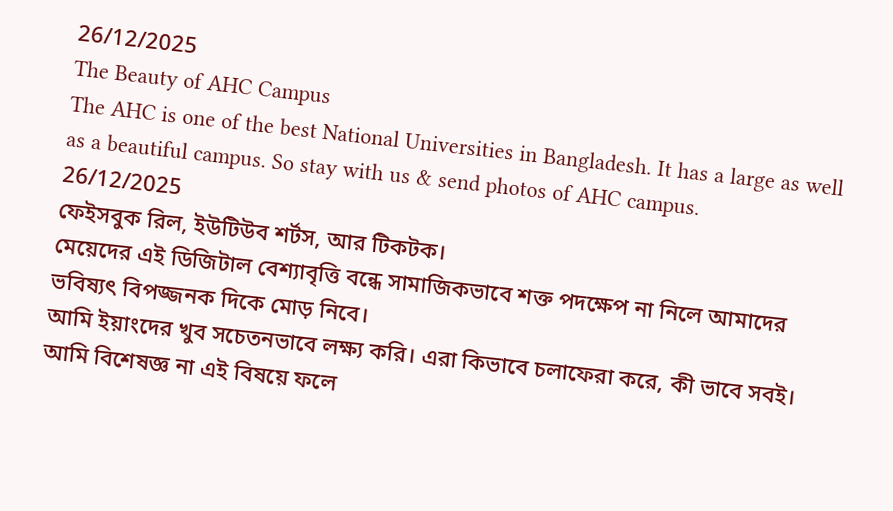26/12/2025
The Beauty of AHC Campus
The AHC is one of the best National Universities in Bangladesh. It has a large as well as a beautiful campus. So stay with us & send photos of AHC campus.
26/12/2025
ফেইসবুক রিল, ইউটিউব শর্টস, আর টিকটক।
মেয়েদের এই ডিজিটাল বেশ্যাবৃত্তি বন্ধে সামাজিকভাবে শক্ত পদক্ষেপ না নিলে আমাদের ভবিষ্যৎ বিপজ্জনক দিকে মোড় নিবে।
আমি ইয়াংদের খুব সচেতনভাবে লক্ষ্য করি। এরা কিভাবে চলাফেরা করে, কী ভাবে সবই।
আমি বিশেষজ্ঞ না এই বিষয়ে ফলে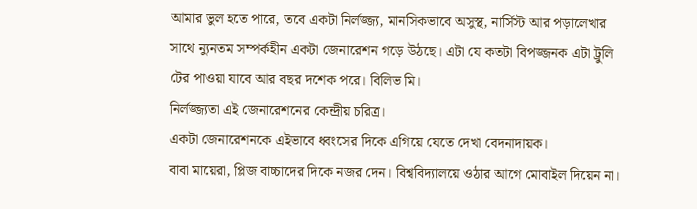আমার ভুল হতে পারে, তবে একটা নির্লজ্জ্য, মানসিকভাবে অসুস্থ, নার্সিস্ট আর পড়ালেখার সাথে ন্যুনতম সম্পর্কহীন একটা জেনারেশন গড়ে উঠছে। এটা যে কতটা বিপজ্জনক এটা ট্রুলি টের পাওয়া যাবে আর বছর দশেক পরে। বিলিভ মি।
নির্লজ্জ্যতা এই জেনারেশনের কেন্দ্রীয় চরিত্র।
একটা জেনারেশনকে এইভাবে ধ্বংসের দিকে এগিয়ে যেতে দেখা বেদনাদায়ক।
বাবা মায়েরা, প্লিজ বাচ্চাদের দিকে নজর দেন। বিশ্ববিদ্যালয়ে ওঠার আগে মোবাইল দিয়েন না।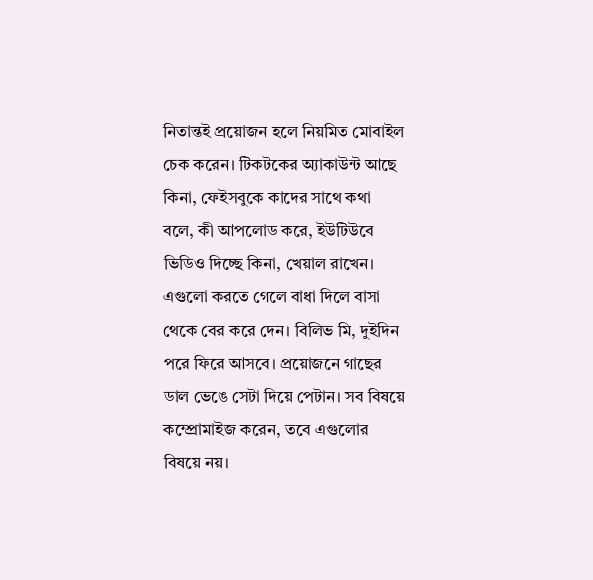নিতান্তই প্রয়োজন হলে নিয়মিত মোবাইল চেক করেন। টিকটকের অ্যাকাউন্ট আছে কিনা, ফেইসবুকে কাদের সাথে কথা বলে, কী আপলোড করে, ইউটিউবে ভিডিও দিচ্ছে কিনা, খেয়াল রাখেন।
এগুলো করতে গেলে বাধা দিলে বাসা থেকে বের করে দেন। বিলিভ মি, দুইদিন পরে ফিরে আসবে। প্রয়োজনে গাছের ডাল ভেঙে সেটা দিয়ে পেটান। সব বিষয়ে কম্প্রোমাইজ করেন, তবে এগুলোর বিষয়ে নয়।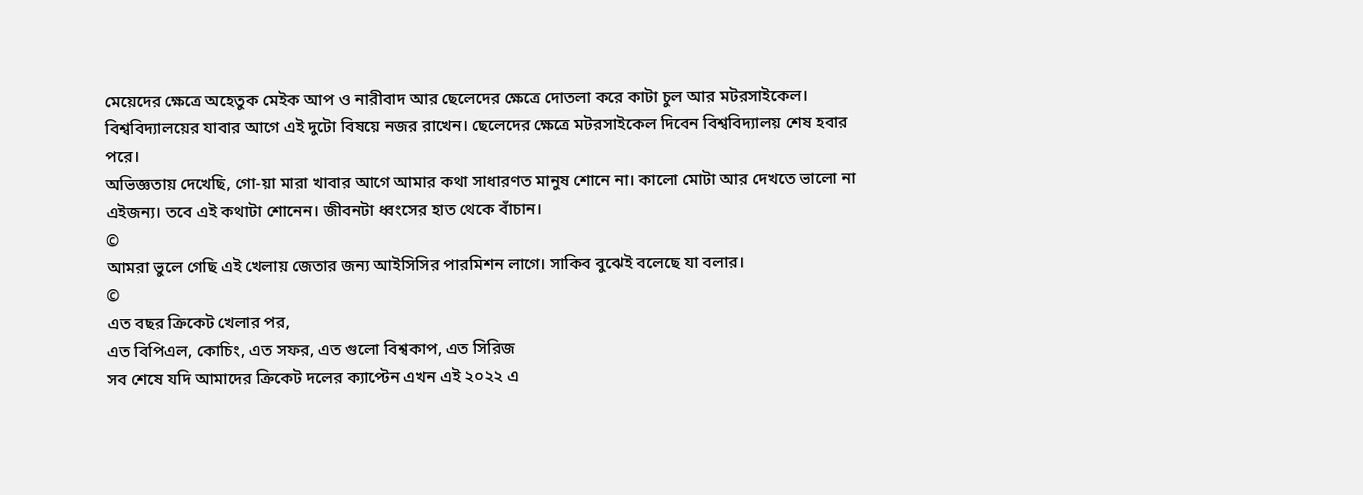মেয়েদের ক্ষেত্রে অহেতুক মেইক আপ ও নারীবাদ আর ছেলেদের ক্ষেত্রে দোতলা করে কাটা চুল আর মটরসাইকেল। বিশ্ববিদ্যালয়ের যাবার আগে এই দুটো বিষয়ে নজর রাখেন। ছেলেদের ক্ষেত্রে মটরসাইকেল দিবেন বিশ্ববিদ্যালয় শেষ হবার পরে।
অভিজ্ঞতায় দেখেছি, গো-য়া মারা খাবার আগে আমার কথা সাধারণত মানুষ শোনে না। কালো মোটা আর দেখতে ভালো না এইজন্য। তবে এই কথাটা শোনেন। জীবনটা ধ্বংসের হাত থেকে বাঁচান।
©
আমরা ভুলে গেছি এই খেলায় জেতার জন্য আইসিসির পারমিশন লাগে। সাকিব বুঝেই বলেছে যা বলার।
©
এত বছর ক্রিকেট খেলার পর,
এত বিপিএল, কোচিং, এত সফর, এত গুলো বিশ্বকাপ, এত সিরিজ
সব শেষে যদি আমাদের ক্রিকেট দলের ক্যাপ্টেন এখন এই ২০২২ এ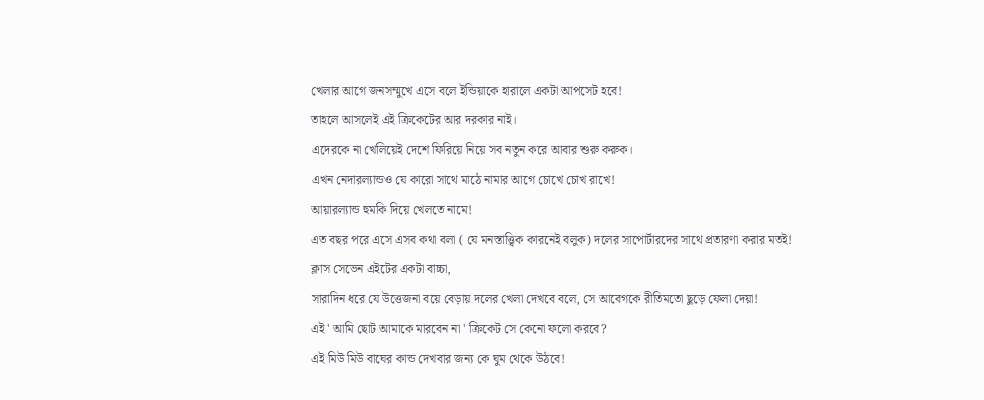খেলার আগে জনসম্মুখে এসে বলে ইন্ডিয়াকে হারালে একটা আপসেট হবে!
তাহলে আসলেই এই ক্রিকেটের আর দরকার নাই।
এদেরকে না খেলিয়েই দেশে ফিরিয়ে নিয়ে সব নতুন করে আবার শুরু করুক।
এখন নেদারল্যান্ডও যে কারো সাথে মাঠে নামার আগে চোখে চোখ রাখে!
আয়ারল্যান্ড হুমকি দিয়ে খেলতে নামে!
এত বছর পরে এসে এসব কথা বলা ( যে মনস্তাত্ত্বিক কারনেই বলুক) দলের সাপোর্টারদের সাথে প্রতারণা করার মতই!
ক্লাস সেভেন এইটের একটা বাচ্চা,
সারাদিন ধরে যে উত্তেজনা বয়ে বেড়ায় দলের খেলা দেখবে বলে, সে আবেগকে রীতিমতো ছুড়ে ফেলা দেয়া!
এই ' আমি ছোট আমাকে মারবেন না ' ক্রিকেট সে কেনো ফলো করবে?
এই মিউ মিউ বাঘের কান্ড দেখবার জন্য কে ঘুম থেকে উঠবে!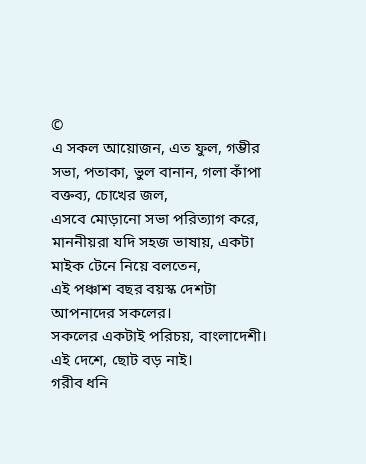©
এ সকল আয়োজন, এত ফুল, গম্ভীর সভা, পতাকা, ভুল বানান, গলা কাঁপা বক্তব্য, চোখের জল,
এসবে মোড়ানো সভা পরিত্যাগ করে,
মাননীয়রা যদি সহজ ভাষায়, একটা মাইক টেনে নিয়ে বলতেন,
এই পঞ্চাশ বছর বয়স্ক দেশটা আপনাদের সকলের।
সকলের একটাই পরিচয়, বাংলাদেশী।
এই দেশে, ছোট বড় নাই।
গরীব ধনি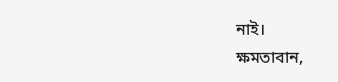নাই।
ক্ষমতাবান,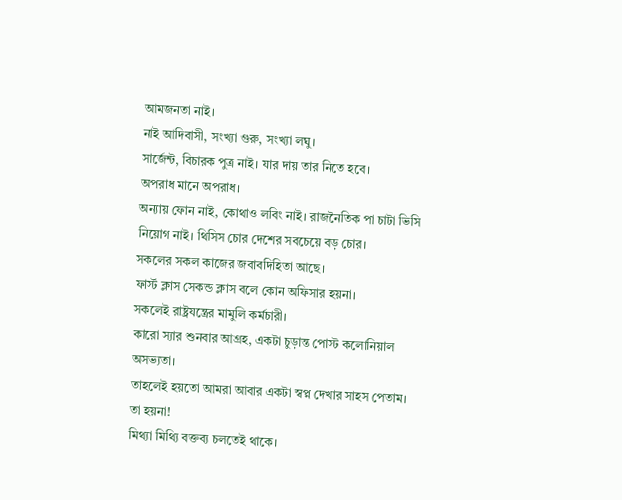আমজনতা নাই।
নাই আদিবাসী, সংখ্যা গুরু, সংখ্যা লঘু।
সার্জেন্ট, বিচারক পুত্র নাই। যার দায় তার নিতে হবে।
অপরাধ মানে অপরাধ।
অন্যায় ফোন নাই, কোথাও লবিং নাই। রাজনৈতিক পা চাটা ভিসি নিয়োগ নাই। থিসিস চোর দেশের সবচেয়ে বড় চোর।
সকলের সকল কাজের জবাবদিহিতা আছে।
ফার্স্ট ক্লাস সেকন্ড ক্লাস বলে কোন অফিসার হয়না।
সকলেই রাষ্ট্রযন্ত্রের মামুলি কর্মচারী।
কারো স্যার শুনবার আগ্রহ, একটা চুড়ান্ত পোস্ট কলোনিয়াল অসভ্যতা।
তাহলেই হয়তো আমরা আবার একটা স্বপ্ন দেখার সাহস পেতাম।
তা হয়না!
মিথ্যা মিথ্যি বক্তব্য চলতেই থাকে।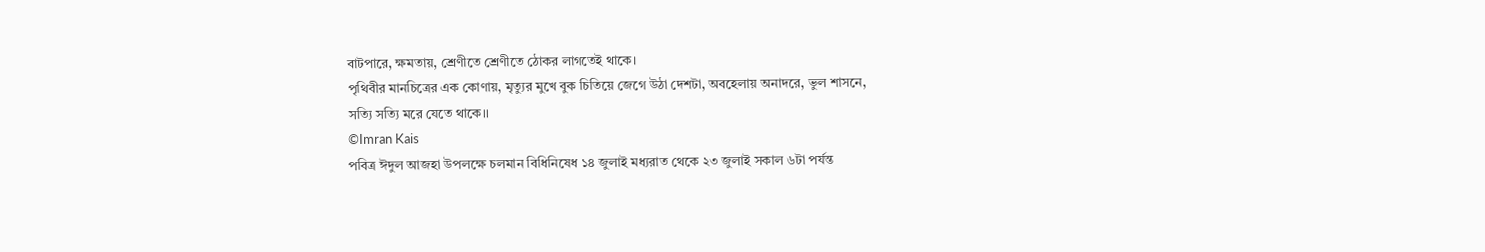বাটপারে, ক্ষমতায়, শ্রেণীতে শ্রেণীতে ঠোকর লাগতেই থাকে।
পৃথিবীর মানচিত্রের এক কোণায়, মৃত্যুর মুখে বুক চিতিয়ে জেগে উঠা দেশটা, অবহেলায় অনাদরে, ভুল শাসনে,
সত্যি সত্যি মরে যেতে থাকে।।
©Imran Kais
পবিত্র ঈদুল আজহা উপলক্ষে চলমান বিধিনিষেধ ১৪ জুলাই মধ্যরাত থেকে ২৩ জুলাই সকাল ৬টা পর্যন্ত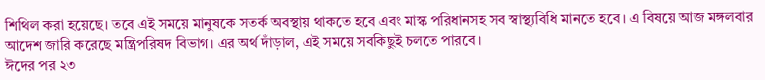শিথিল করা হয়েছে। তবে এই সময়ে মানুষকে সতর্ক অবস্থায় থাকতে হবে এবং মাস্ক পরিধানসহ সব স্বাস্থ্যবিধি মানতে হবে। এ বিষয়ে আজ মঙ্গলবার আদেশ জারি করেছে মন্ত্রিপরিষদ বিভাগ। এর অর্থ দাঁড়াল, এই সময়ে সবকিছুই চলতে পারবে।
ঈদের পর ২৩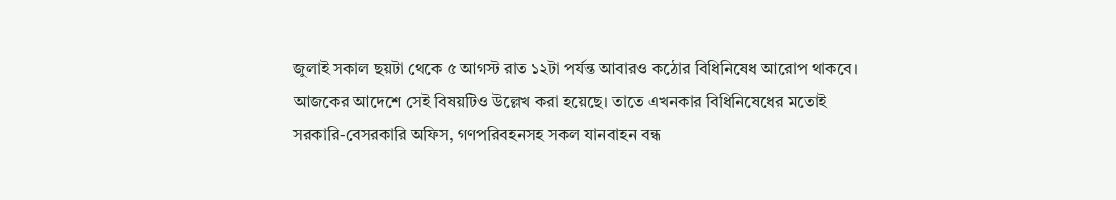জুলাই সকাল ছয়টা থেকে ৫ আগস্ট রাত ১২টা পর্যন্ত আবারও কঠোর বিধিনিষেধ আরোপ থাকবে। আজকের আদেশে সেই বিষয়টিও উল্লেখ করা হয়েছে। তাতে এখনকার বিধিনিষেধের মতোই সরকারি-বেসরকারি অফিস, গণপরিবহনসহ সকল যানবাহন বন্ধ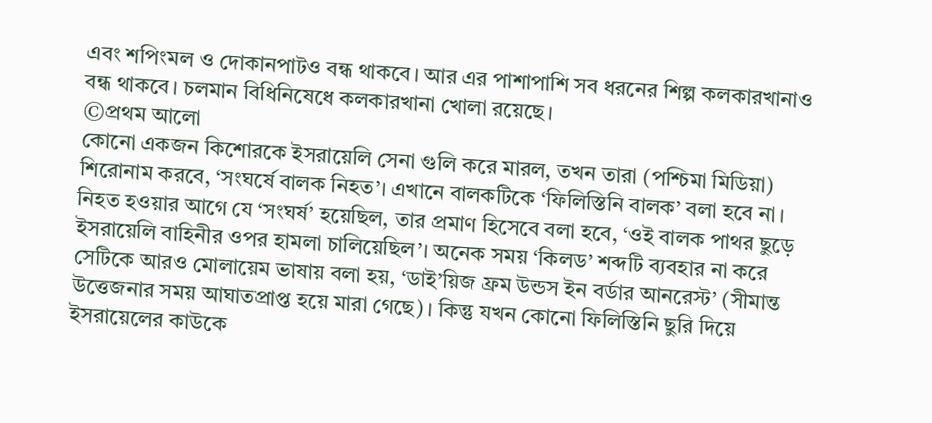এবং শপিংমল ও দোকানপাটও বন্ধ থাকবে। আর এর পাশাপাশি সব ধরনের শিল্প কলকারখানাও বন্ধ থাকবে। চলমান বিধিনিষেধে কলকারখানা খোলা রয়েছে।
©প্রথম আলো
কোনো একজন কিশোরকে ইসরায়েলি সেনা গুলি করে মারল, তখন তারা (পশ্চিমা মিডিয়া) শিরোনাম করবে, ‘সংঘর্ষে বালক নিহত’। এখানে বালকটিকে ‘ফিলিস্তিনি বালক’ বলা হবে না। নিহত হওয়ার আগে যে ‘সংঘর্ষ’ হয়েছিল, তার প্রমাণ হিসেবে বলা হবে, ‘ওই বালক পাথর ছুড়ে ইসরায়েলি বাহিনীর ওপর হামলা চালিয়েছিল’। অনেক সময় ‘কিলড’ শব্দটি ব্যবহার না করে সেটিকে আরও মোলায়েম ভাষায় বলা হয়, ‘ডাই’য়িজ ফ্রম উন্ডস ইন বর্ডার আনরেস্ট’ (সীমান্ত উত্তেজনার সময় আঘাতপ্রাপ্ত হয়ে মারা গেছে)। কিন্তু যখন কোনো ফিলিস্তিনি ছুরি দিয়ে ইসরায়েলের কাউকে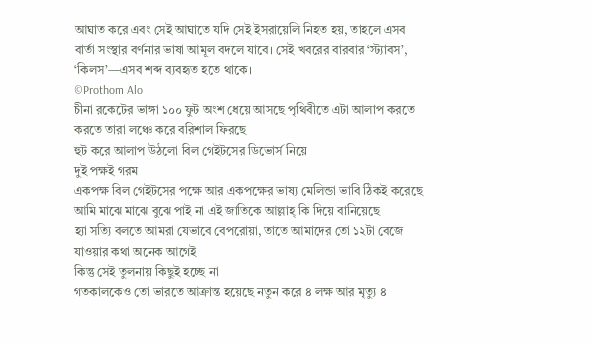আঘাত করে এবং সেই আঘাতে যদি সেই ইসরায়েলি নিহত হয়, তাহলে এসব বার্তা সংস্থার বর্ণনার ভাষা আমূল বদলে যাবে। সেই খবরের বারবার ‘স্ট্যাবস’, ‘কিলস’—এসব শব্দ ব্যবহৃত হতে থাকে।
©Prothom Alo
চীনা রকেটের ভাঙ্গা ১০০ ফুট অংশ ধেয়ে আসছে পৃথিবীতে এটা আলাপ করতে করতে তারা লঞ্চে করে বরিশাল ফিরছে
হুট করে আলাপ উঠলো বিল গেইটসের ডিভোর্স নিয়ে
দুই পক্ষই গরম
একপক্ষ বিল গেইটসের পক্ষে আর একপক্ষের ভাষ্য মেলিন্ডা ভাবি ঠিকই করেছে
আমি মাঝে মাঝে বুঝে পাই না এই জাতিকে আল্লাহ্ কি দিয়ে বানিয়েছে
হ্যা সত্যি বলতে আমরা যেভাবে বেপরোয়া, তাতে আমাদের তো ১২টা বেজে যাওয়ার কথা অনেক আগেই
কিন্তু সেই তুলনায় কিছুই হচ্ছে না
গতকালকেও তো ভারতে আক্রান্ত হয়েছে নতুন করে ৪ লক্ষ আর মৃত্যু ৪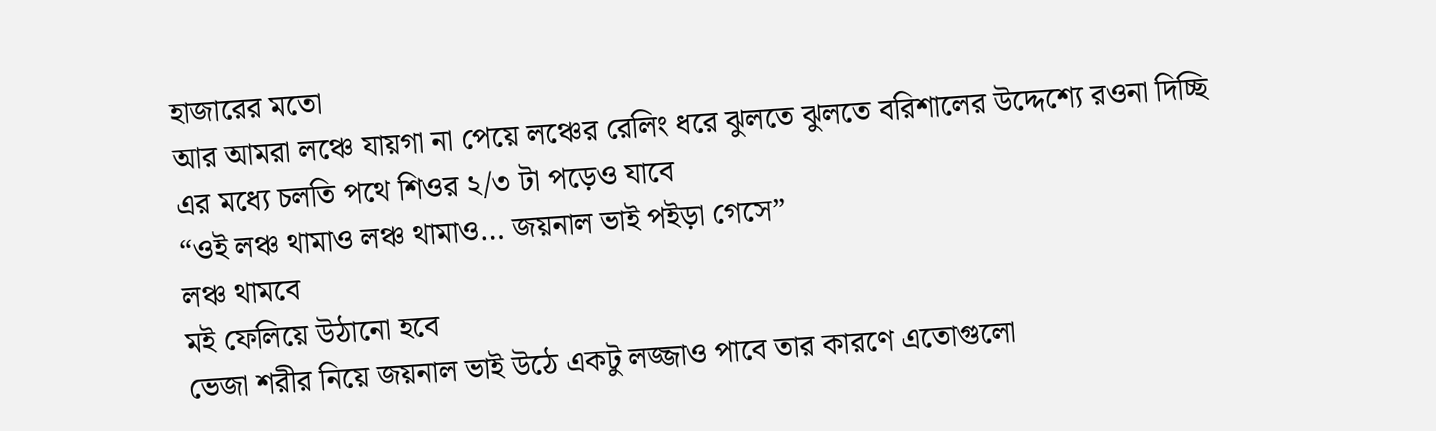হাজারের মতো
আর আমরা লঞ্চে যায়গা না পেয়ে লঞ্চের রেলিং ধরে ঝুলতে ঝুলতে বরিশালের উদ্দেশ্যে রওনা দিচ্ছি
এর মধ্যে চলতি পথে শিওর ২/৩ টা পড়েও যাবে
“ওই লঞ্চ থামাও লঞ্চ থামাও… জয়নাল ভাই পইড়া গেসে”
লঞ্চ থামবে
মই ফেলিয়ে উঠানো হবে
ভেজা শরীর নিয়ে জয়নাল ভাই উঠে একটু লজ্জাও পাবে তার কারণে এতোগুলো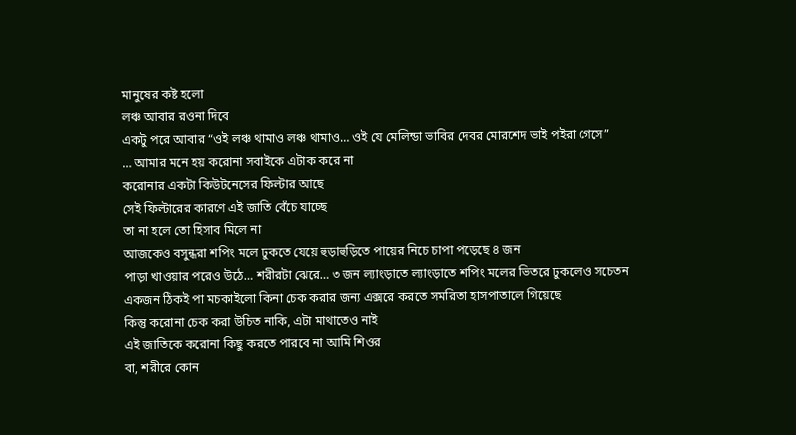মানুষের কষ্ট হলো
লঞ্চ আবার রওনা দিবে
একটু পরে আবার “ওই লঞ্চ থামাও লঞ্চ থামাও… ওই যে মেলিন্ডা ভাবির দেবর মোরশেদ ভাই পইরা গেসে”
… আমার মনে হয় করোনা সবাইকে এটাক করে না
করোনার একটা কিউটনেসের ফিল্টার আছে
সেই ফিল্টারের কারণে এই জাতি বেঁচে যাচ্ছে
তা না হলে তো হিসাব মিলে না
আজকেও বসুন্ধরা শপিং মলে ঢুকতে যেয়ে হুড়াহুড়িতে পায়ের নিচে চাপা পড়েছে ৪ জন
পাড়া খাওয়ার পরেও উঠে… শরীরটা ঝেরে… ৩ জন ল্যাংড়াতে ল্যাংড়াতে শপিং মলের ভিতরে ঢুকলেও সচেতন একজন ঠিকই পা মচকাইলো কিনা চেক করার জন্য এক্সরে করতে সমরিতা হাসপাতালে গিয়েছে
কিন্তু করোনা চেক করা উচিত নাকি, এটা মাথাতেও নাই
এই জাতিকে করোনা কিছু করতে পারবে না আমি শিওর
বা, শরীরে কোন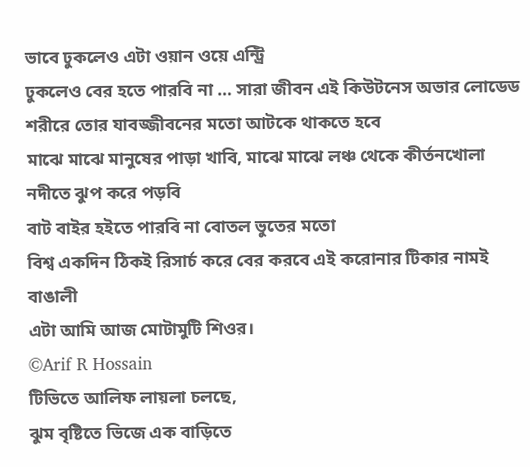ভাবে ঢুকলেও এটা ওয়ান ওয়ে এন্ট্রি
ঢুকলেও বের হতে পারবি না … সারা জীবন এই কিউটনেস অভার লোডেড শরীরে তোর যাবজ্জীবনের মতো আটকে থাকতে হবে
মাঝে মাঝে মানুষের পাড়া খাবি, মাঝে মাঝে লঞ্চ থেকে কীর্তনখোলা নদীতে ঝুপ করে পড়বি
বাট বাইর হইতে পারবি না বোতল ভুতের মতো
বিশ্ব একদিন ঠিকই রিসার্চ করে বের করবে এই করোনার টিকার নামই বাঙালী
এটা আমি আজ মোটামুটি শিওর।
©Arif R Hossain
টিভিতে আলিফ লায়লা চলছে,
ঝুম বৃষ্টিতে ভিজে এক বাড়িতে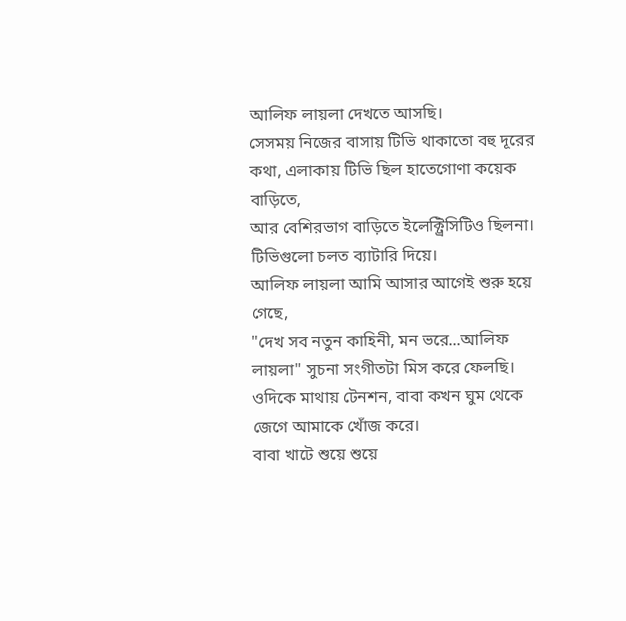আলিফ লায়লা দেখতে আসছি।
সেসময় নিজের বাসায় টিভি থাকাতো বহু দূরের কথা, এলাকায় টিভি ছিল হাতেগোণা কয়েক বাড়িতে,
আর বেশিরভাগ বাড়িতে ইলেক্ট্রিসিটিও ছিলনা।
টিভিগুলো চলত ব্যাটারি দিয়ে।
আলিফ লায়লা আমি আসার আগেই শুরু হয়ে গেছে,
"দেখ সব নতুন কাহিনী, মন ভরে...আলিফ লায়লা" সুচনা সংগীতটা মিস করে ফেলছি।
ওদিকে মাথায় টেনশন, বাবা কখন ঘুম থেকে জেগে আমাকে খোঁজ করে।
বাবা খাটে শুয়ে শুয়ে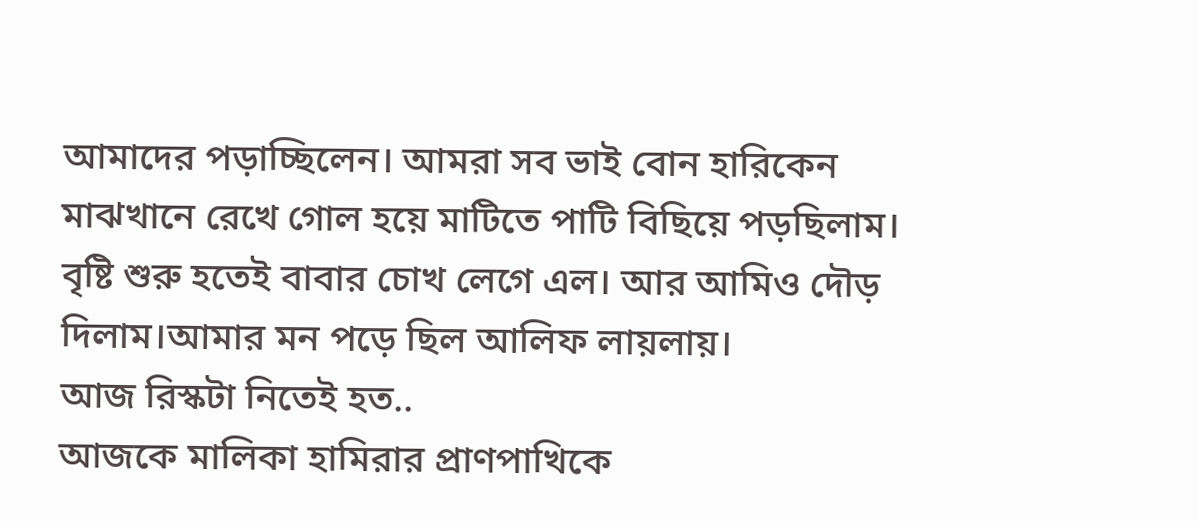আমাদের পড়াচ্ছিলেন। আমরা সব ভাই বোন হারিকেন মাঝখানে রেখে গোল হয়ে মাটিতে পাটি বিছিয়ে পড়ছিলাম।
বৃষ্টি শুরু হতেই বাবার চোখ লেগে এল। আর আমিও দৌড় দিলাম।আমার মন পড়ে ছিল আলিফ লায়লায়।
আজ রিস্কটা নিতেই হত..
আজকে মালিকা হামিরার প্রাণপাখিকে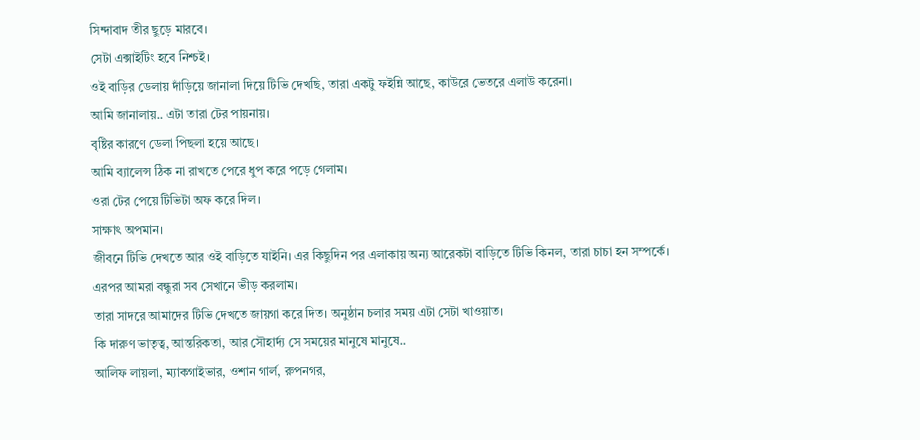সিন্দাবাদ তীর ছুড়ে মারবে।
সেটা এক্সাইটিং হবে নিশ্চই।
ওই বাড়ির ডেলায় দাঁড়িয়ে জানালা দিয়ে টিভি দেখছি, তারা একটু ফইন্নি আছে, কাউরে ভেতরে এলাউ করেনা।
আমি জানালায়.. এটা তারা টের পায়নায়।
বৃষ্টির কারণে ডেলা পিছলা হয়ে আছে।
আমি ব্যালেন্স ঠিক না রাখতে পেরে ধুপ করে পড়ে গেলাম।
ওরা টের পেয়ে টিভিটা অফ করে দিল।
সাক্ষাৎ অপমান।
জীবনে টিভি দেখতে আর ওই বাড়িতে যাইনি। এর কিছুদিন পর এলাকায় অন্য আরেকটা বাড়িতে টিভি কিনল, তারা চাচা হন সম্পর্কে।
এরপর আমরা বন্ধুরা সব সেখানে ভীড় করলাম।
তারা সাদরে আমাদের টিভি দেখতে জায়গা করে দিত। অনুষ্ঠান চলার সময় এটা সেটা খাওয়াত।
কি দারুণ ভাতৃত্ব, আন্তরিকতা, আর সৌহার্দ্য সে সময়ের মানুষে মানুষে..
আলিফ লায়লা, ম্যাকগাইভার, ওশান গার্ল, রুপনগর,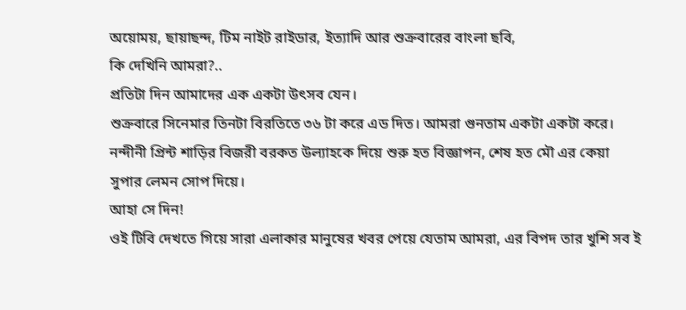অয়োময়, ছায়াছন্দ, টিম নাইট রাইডার, ইত্যাদি আর শুক্রবারের বাংলা ছবি,
কি দেখিনি আমরা?..
প্রতিটা দিন আমাদের এক একটা উৎসব যেন।
শুক্রবারে সিনেমার তিনটা বিরতিতে ৩৬ টা করে এড দিত। আমরা গুনতাম একটা একটা করে।
নন্দীনী প্রিন্ট শাড়ির বিজরী বরকত উল্যাহকে দিয়ে শুরু হত বিজ্ঞাপন, শেষ হত মৌ এর কেয়া সুপার লেমন সোপ দিয়ে।
আহা সে দিন!
ওই টিবি দেখতে গিয়ে সারা এলাকার মানুষের খবর পেয়ে যেতাম আমরা, এর বিপদ তার খুশি সব ই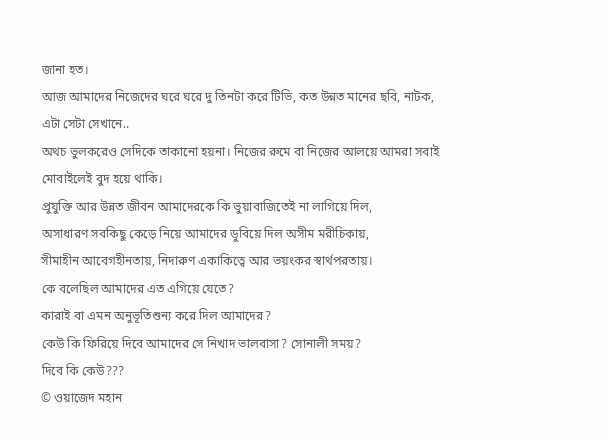জানা হত।
আজ আমাদের নিজেদের ঘরে ঘরে দু তিনটা করে টিভি, কত উন্নত মানের ছবি, নাটক, এটা সেটা সেখানে..
অথচ ভুলকরেও সেদিকে তাকানো হয়না। নিজের রুমে বা নিজের আলয়ে আমরা সবাই মোবাইলেই বুদ হয়ে থাকি।
প্রুযুক্তি আর উন্নত জীবন আমাদেরকে কি ভুয়াবাজিতেই না লাগিয়ে দিল,
অসাধারণ সবকিছু কেড়ে নিয়ে আমাদের ডুবিয়ে দিল অসীম মরীচিকায়,
সীমাহীন আবেগহীনতায়, নিদারুণ একাকিত্বে আর ভয়ংকর স্বার্থপরতায়।
কে বলেছিল আমাদের এত এগিয়ে যেতে?
কারাই বা এমন অনুভূতিশুন্য করে দিল আমাদের?
কেউ কি ফিরিয়ে দিবে আমাদের সে নিখাদ ভালবাসা? সোনালী সময়?
দিবে কি কেউ???
© ওয়াজেদ মহান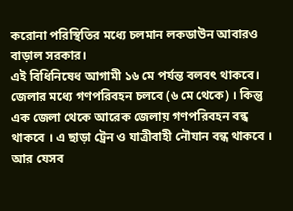করোনা পরিস্থিতির মধ্যে চলমান লকডাউন আবারও বাড়াল সরকার।
এই বিধিনিষেধ আগামী ১৬ মে পর্যন্ত বলবৎ থাকবে।
জেলার মধ্যে গণপরিবহন চলবে (৬ মে থেকে) । কিন্তু এক জেলা থেকে আরেক জেলায় গণপরিবহন বন্ধ থাকবে । এ ছাড়া ট্রেন ও যাত্রীবাহী নৌযান বন্ধ থাকবে । আর যেসব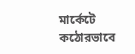মার্কেটে কঠোরভাবে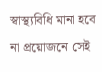স্বাস্থ্যবিধি মানা হবে না প্রয়োজনে সেই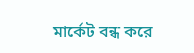মার্কেট বন্ধ করে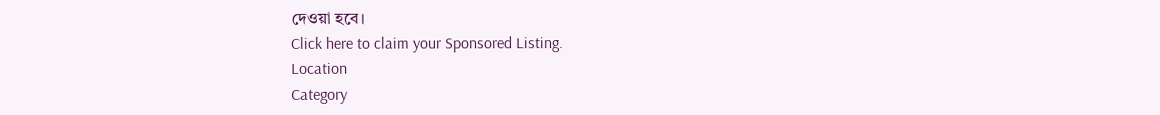দেওয়া হবে।
Click here to claim your Sponsored Listing.
Location
Category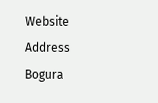Website
Address
Bogura